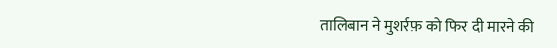तालिबान ने मुशर्रफ़ को फिर दी मारने की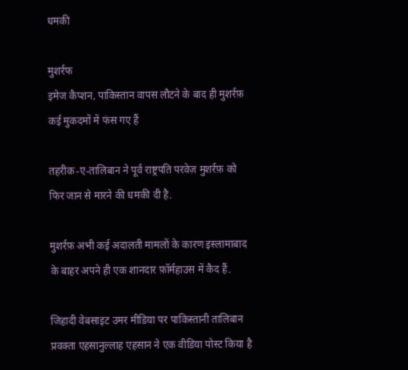धमकी

मुशर्रफ
इमेज कैप्शन, पाकिस्तान वापस लौटने के बाद ही मुशर्रफ़ कई मुकदमों में फंस गए हैं

तहरीक-ए-तालिबान ने पूर्व राष्ट्रपति परवेज़ मुशर्रफ़ को फिर जान से मारने की धमकी दी है.

मुशर्रफ़ अभी कई अदालती मामलों के कारण इस्लामाबाद के बाहर अपने ही एक शानदार फ़ॉर्महाउस में कैद हैं.

जिहादी वेबसाइट उमर मीडिया पर पाकिस्तानी तालिबान प्रवक्ता एहसानुल्लाह एहसान ने एक वीडिया पोस्ट किया है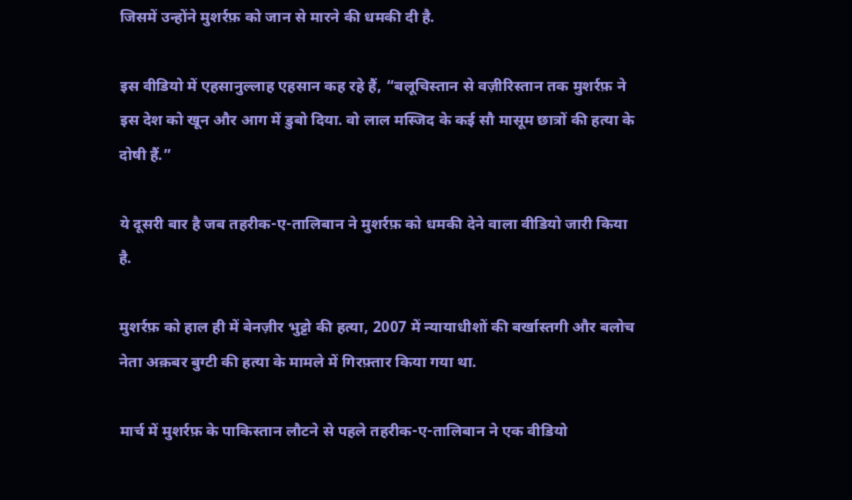जिसमें उन्होंने मुशर्रफ़ को जान से मारने की धमकी दी है.

इस वीडियो में एहसानुल्लाह एहसान कह रहे हैं, “बलूचिस्तान से वज़ीरिस्तान तक मुशर्रफ़ ने इस देश को खून और आग में डुबो दिया. वो लाल मस्जिद के कई सौ मासूम छात्रों की हत्या के दोषी हैं.”

ये दूसरी बार है जब तहरीक-ए-तालिबान ने मुशर्रफ़ को धमकी देने वाला वीडियो जारी किया है.

मुशर्रफ़ को हाल ही में बेनज़ीर भुट्टो की हत्या, 2007 में न्यायाधीशों की बर्खास्तगी और बलोच नेता अक़बर बुग्टी की हत्या के मामले में गिरफ़्तार किया गया था.

मार्च में मुशर्रफ़ के पाकिस्तान लौटने से पहले तहरीक-ए-तालिबान ने एक वीडियो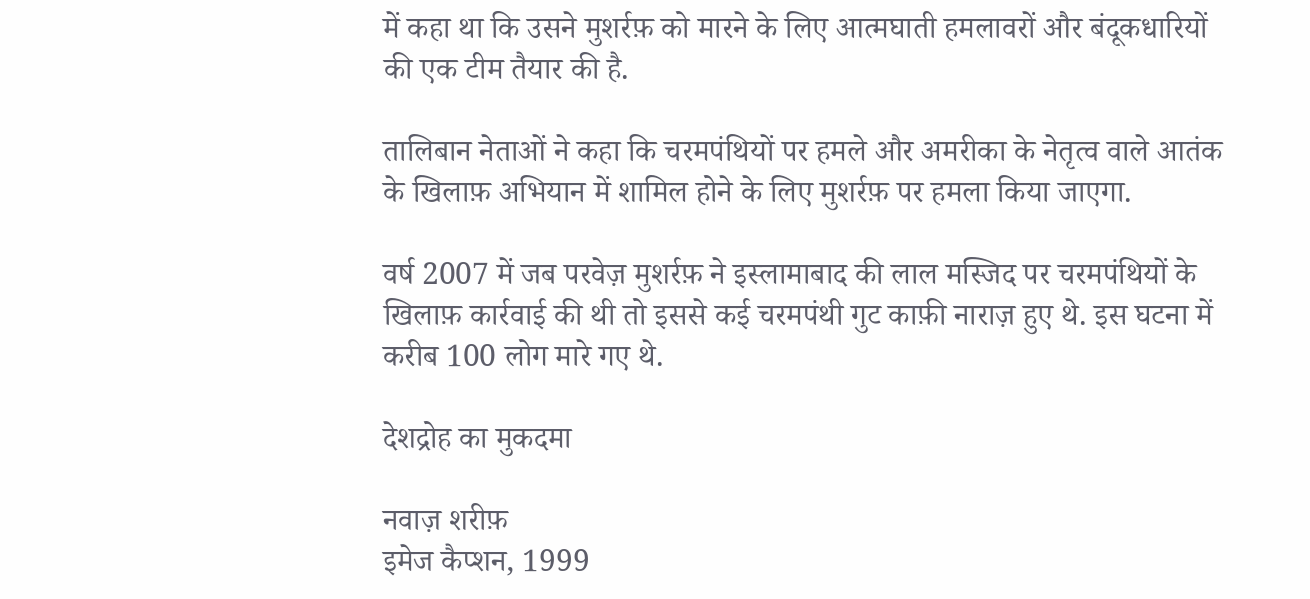में कहा था कि उसने मुशर्रफ़ को मारने के लिए आत्मघाती हमलावरों और बंदूकधारियों की एक टीम तैयार की है.

तालिबान नेताओं ने कहा कि चरमपंथियों पर हमले और अमरीका के नेतृत्व वाले आतंक के खिलाफ़ अभियान में शामिल होने के लिए मुशर्रफ़ पर हमला किया जाएगा.

वर्ष 2007 में जब परवेज़ मुशर्रफ़ ने इस्लामाबाद की लाल मस्जिद पर चरमपंथियों के खिलाफ़ कार्रवाई की थी तो इससे कई चरमपंथी गुट काफ़ी नाराज़ हुए थे. इस घटना में करीब 100 लोग मारे गए थे.

देशद्रोह का मुकदमा

नवाज़ शरीफ़
इमेज कैप्शन, 1999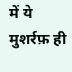में ये मुशर्रफ़ ही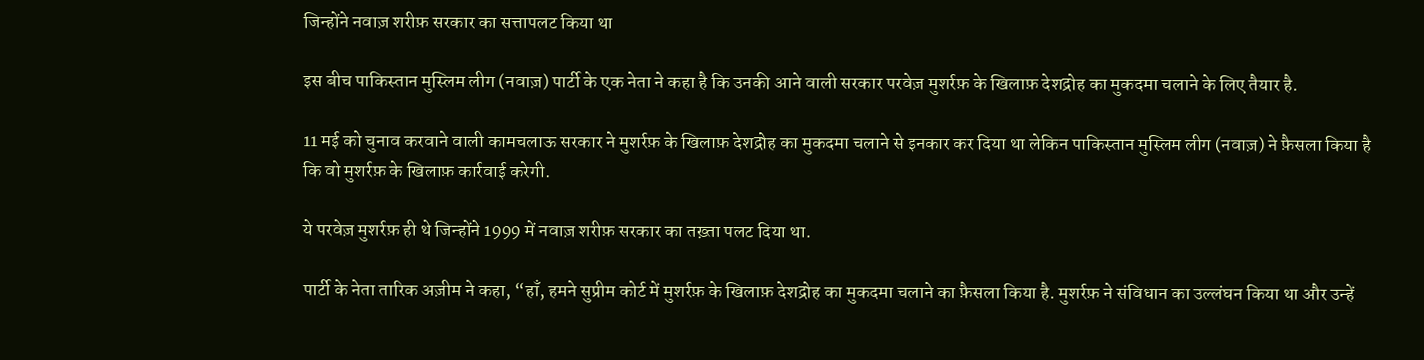जिन्होंने नवाज़ शरीफ़ सरकार का सत्तापलट किया था

इस बीच पाकिस्तान मुस्लिम लीग (नवाज़) पार्टी के एक नेता ने कहा है कि उनकी आने वाली सरकार परवेज़ मुशर्रफ़ के खिलाफ़ देशद्रोह का मुकदमा चलाने के लिए तैयार है.

11 मई को चुनाव करवाने वाली कामचलाऊ सरकार ने मुशर्रफ़ के खिलाफ़ देशद्रोह का मुकदमा चलाने से इनकार कर दिया था लेकिन पाकिस्तान मुस्लिम लीग (नवाज़) ने फ़ैसला किया है कि वो मुशर्रफ़ के खिलाफ़ कार्रवाई करेगी.

ये परवेज़ मुशर्रफ़ ही थे जिन्होंने 1999 में नवाज़ शरीफ़ सरकार का तख़्ता पलट दिया था.

पार्टी के नेता तारिक अज़ीम ने कहा, “हाँ, हमने सुप्रीम कोर्ट में मुशर्रफ़ के खिलाफ़ देशद्रोह का मुकदमा चलाने का फ़ैसला किया है. मुशर्रफ़ ने संविधान का उल्लंघन किया था और उन्हें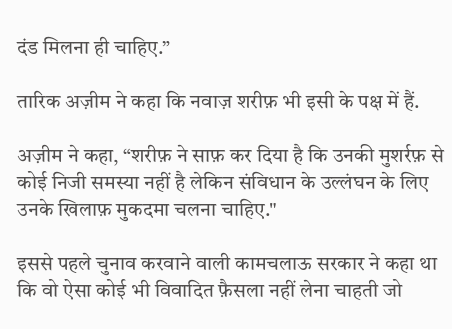दंड मिलना ही चाहिए.”

तारिक अज़ीम ने कहा कि नवाज़ शरीफ़ भी इसी के पक्ष में हैं.

अज़ीम ने कहा, “शरीफ़ ने साफ़ कर दिया है कि उनकी मुशर्रफ़ से कोई निजी समस्या नहीं है लेकिन संविधान के उल्लंघन के लिए उनके खिलाफ़ मुकदमा चलना चाहिए."

इससे पहले चुनाव करवाने वाली कामचलाऊ सरकार ने कहा था कि वो ऐसा कोई भी विवादित फ़ैसला नहीं लेना चाहती जो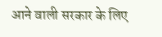आने वाली सरकार के लिए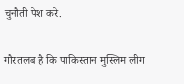चुनौती पेश करे.

गौरतलब है कि पाकिस्तान मुस्लिम लीग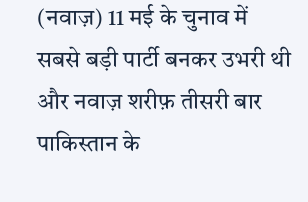(नवाज़) 11 मई के चुनाव में सबसे बड़ी पार्टी बनकर उभरी थी और नवाज़ शरीफ़ तीसरी बार पाकिस्तान के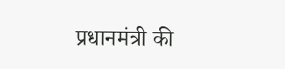प्रधानमंत्री की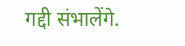गद्दी संभालेंगे.